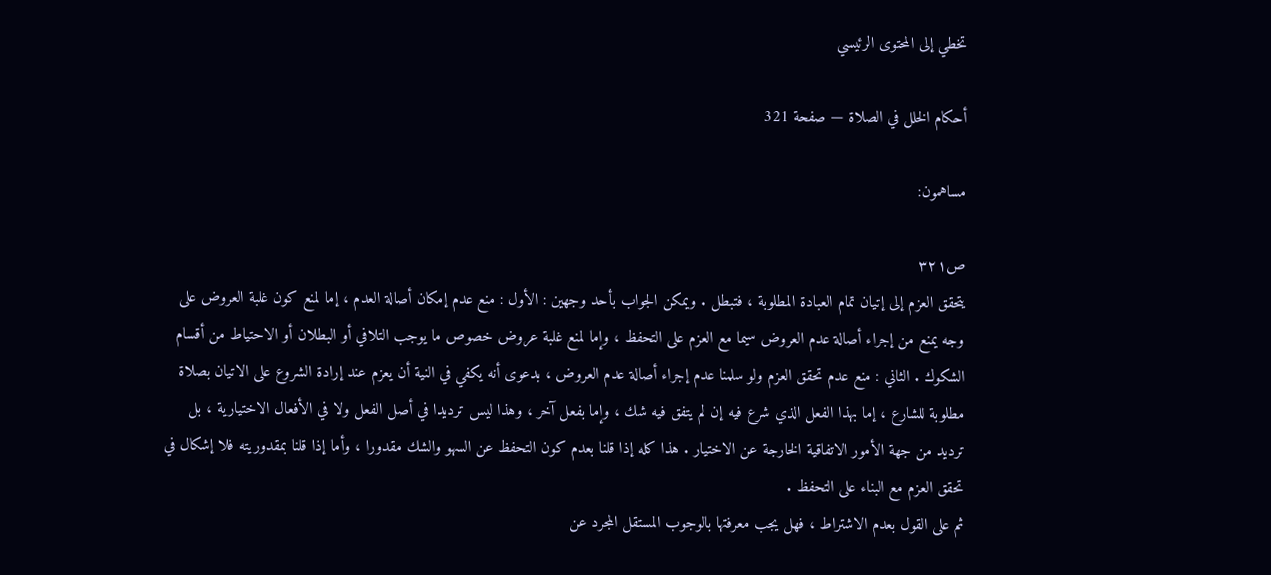تخطي إلى المحتوى الرئيسي

أحكام الخلل في الصلاة — صفحة 321

مساهمون:

ص٣٢١
يتحقق العزم إلى إتيان تمام العبادة المطلوبة ، فتبطل . ويمكن الجواب بأحد وجهين : الأول : منع عدم إمكان أصالة العدم ، إما لمنع كون غلبة العروض على وجه يمنع من إجراء أصالة عدم العروض سيما مع العزم على التحفظ ، وإما لمنع غلبة عروض خصوص ما يوجب التلافي أو البطلان أو الاحتياط من أقسام الشكوك . الثاني : منع عدم تحقق العزم ولو سلمنا عدم إجراء أصالة عدم العروض ، بدعوى أنه يكفي في النية أن يعزم عند إرادة الشروع على الاتيان بصلاة مطلوبة للشارع ، إما بهذا الفعل الذي شرع فيه إن لم يتفق فيه شك ، وإما بفعل آخر ، وهذا ليس ترديدا في أصل الفعل ولا في الأفعال الاختيارية ، بل ترديد من جهة الأمور الاتفاقية الخارجة عن الاختيار . هذا كله إذا قلنا بعدم كون التحفظ عن السهو والشك مقدورا ، وأما إذا قلنا بمقدوريته فلا إشكال في تحقق العزم مع البناء على التحفظ .
ثم على القول بعدم الاشتراط ، فهل يجب معرفتها بالوجوب المستقل المجرد عن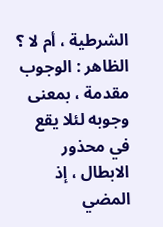الشرطية ، أم لا ؟ الظاهر : الوجوب مقدمة ، بمعنى وجوبه لئلا يقع في محذور الابطال ، إذ المضي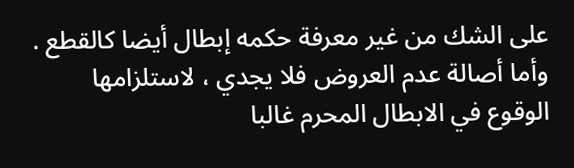على الشك من غير معرفة حكمه إبطال أيضا كالقطع . وأما أصالة عدم العروض فلا يجدي ، لاستلزامها الوقوع في الابطال المحرم غالبا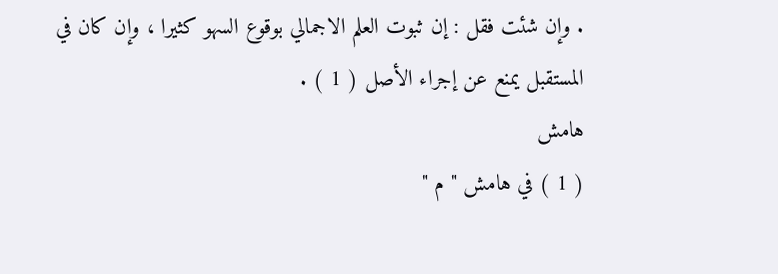. وإن شئت فقل : إن ثبوت العلم الاجمالي بوقوع السهو كثيرا ، وإن كان في المستقبل يمنع عن إجراء الأصل ( 1 ) .
هامش
( 1 ) في هامش " م "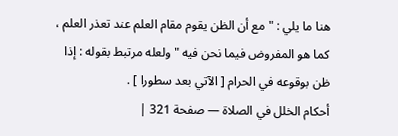هنا ما يلي : " مع أن الظن يقوم مقام العلم عند تعذر العلم ، كما هو المفروض فيما نحن فيه " ولعله مرتبط بقوله : إذا ظن بوقوعه في الحرام [ الآتي بعد سطورا ] .
أحكام الخلل في الصلاة — صفحة 321 |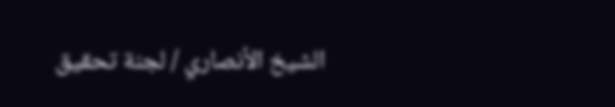الشيخ الأنصاري / لجنة تحقيق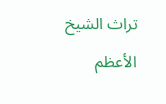تراث الشيخ الأعظم